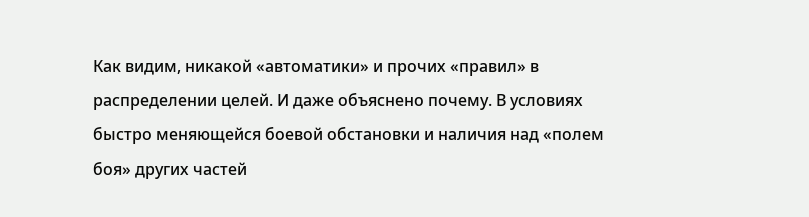Как видим, никакой «автоматики» и прочих «правил» в распределении целей. И даже объяснено почему. В условиях быстро меняющейся боевой обстановки и наличия над «полем боя» других частей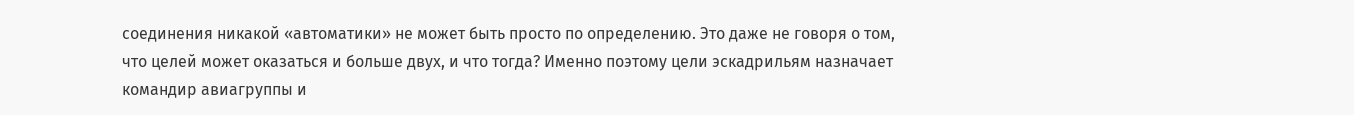соединения никакой «автоматики» не может быть просто по определению. Это даже не говоря о том, что целей может оказаться и больше двух, и что тогда? Именно поэтому цели эскадрильям назначает командир авиагруппы и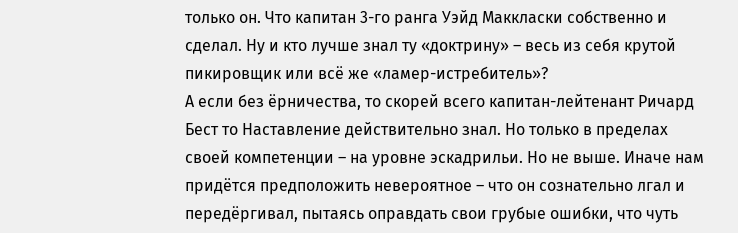только он. Что капитан 3-го ранга Уэйд Маккласки собственно и сделал. Ну и кто лучше знал ту «доктрину» – весь из себя крутой пикировщик или всё же «ламер-истребитель»?
А если без ёрничества, то скорей всего капитан-лейтенант Ричард Бест то Наставление действительно знал. Но только в пределах своей компетенции – на уровне эскадрильи. Но не выше. Иначе нам придётся предположить невероятное – что он сознательно лгал и передёргивал, пытаясь оправдать свои грубые ошибки, что чуть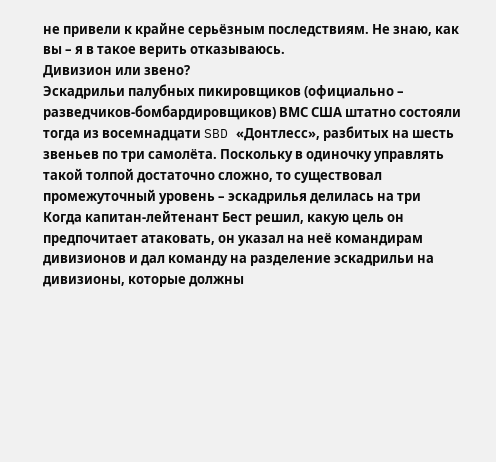не привели к крайне серьёзным последствиям. Не знаю, как вы – я в такое верить отказываюсь.
Дивизион или звено?
Эскадрильи палубных пикировщиков (официально – разведчиков-бомбардировщиков) ВМС США штатно состояли тогда из восемнадцати SBD «Донтлесс», разбитых на шесть звеньев по три самолёта. Поскольку в одиночку управлять такой толпой достаточно сложно, то существовал промежуточный уровень – эскадрилья делилась на три
Когда капитан-лейтенант Бест решил, какую цель он предпочитает атаковать, он указал на неё командирам дивизионов и дал команду на разделение эскадрильи на дивизионы, которые должны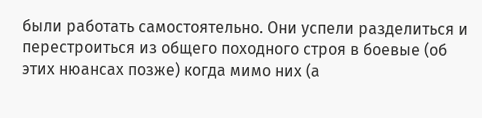были работать самостоятельно. Они успели разделиться и перестроиться из общего походного строя в боевые (об этих нюансах позже) когда мимо них (а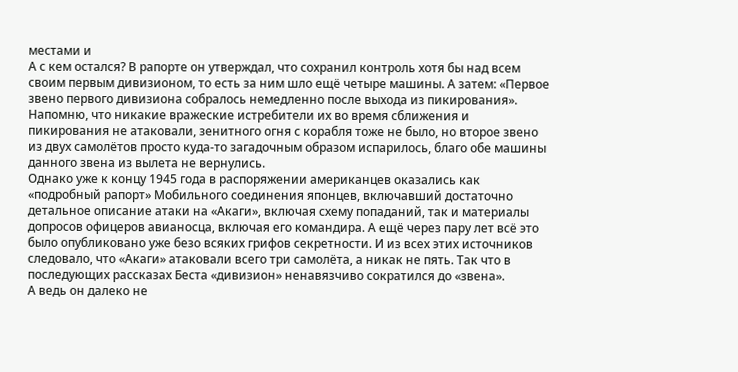местами и
А с кем остался? В рапорте он утверждал, что сохранил контроль хотя бы над всем своим первым дивизионом, то есть за ним шло ещё четыре машины. А затем: «Первое звено первого дивизиона собралось немедленно после выхода из пикирования». Напомню, что никакие вражеские истребители их во время сближения и пикирования не атаковали, зенитного огня с корабля тоже не было, но второе звено из двух самолётов просто куда-то загадочным образом испарилось, благо обе машины данного звена из вылета не вернулись.
Однако уже к концу 1945 года в распоряжении американцев оказались как «подробный рапорт» Мобильного соединения японцев, включавший достаточно детальное описание атаки на «Акаги», включая схему попаданий, так и материалы допросов офицеров авианосца, включая его командира. А ещё через пару лет всё это было опубликовано уже безо всяких грифов секретности. И из всех этих источников следовало, что «Акаги» атаковали всего три самолёта, а никак не пять. Так что в последующих рассказах Беста «дивизион» ненавязчиво сократился до «звена».
А ведь он далеко не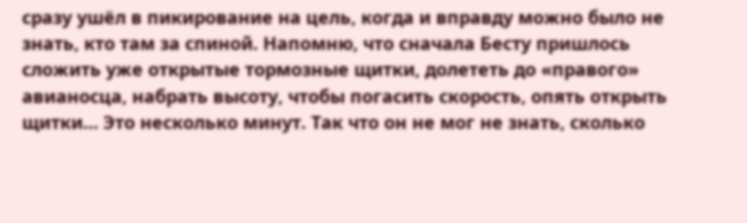сразу ушёл в пикирование на цель, когда и вправду можно было не знать, кто там за спиной. Напомню, что сначала Бесту пришлось сложить уже открытые тормозные щитки, долететь до «правого» авианосца, набрать высоту, чтобы погасить скорость, опять открыть щитки… Это несколько минут. Так что он не мог не знать, сколько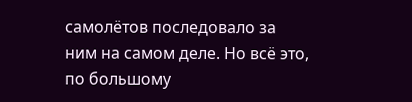самолётов последовало за ним на самом деле. Но всё это, по большому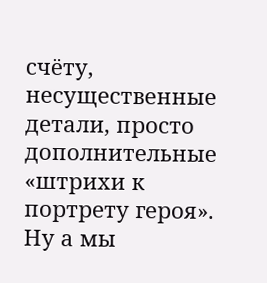счёту, несущественные детали, просто дополнительные «штрихи к портрету героя». Ну а мы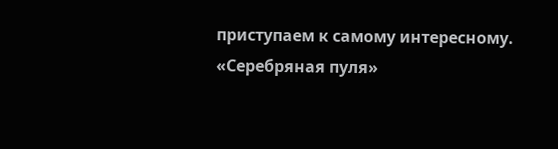приступаем к самому интересному.
«Серебряная пуля»